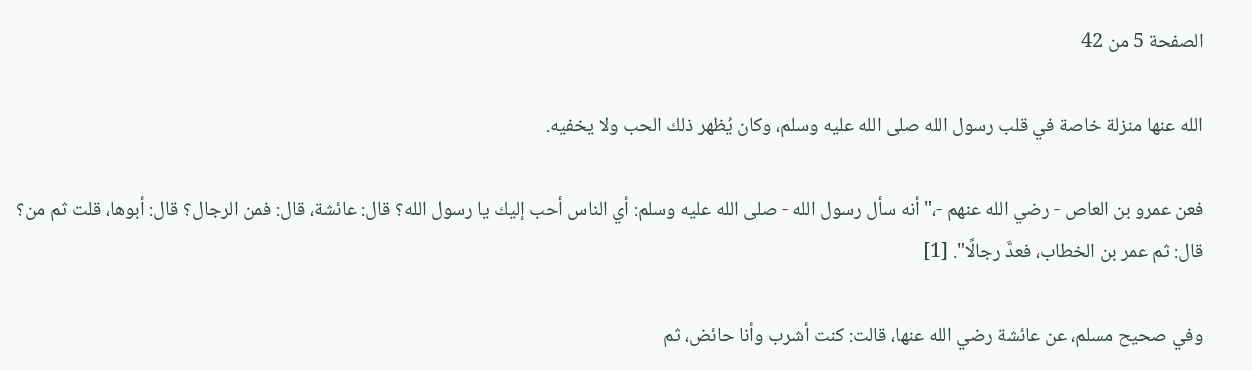الصفحة 5 من 42

الله عنها منزلة خاصة في قلب رسول الله صلى الله عليه وسلم، وكان يُظهر ذلك الحب ولا يخفيه.

فعن عمرو بن العاص - رضي الله عنهم -،"أنه سأل رسول الله - صلى الله عليه وسلم: أي الناس أحب إليك يا رسول الله؟ قال: عائشة، قال: فمن الرجال؟ قال: أبوها، قلت ثم من؟ قال: ثم عمر بن الخطاب، فعدَّ رجالًا". [1]

وفي صحيح مسلم، عن عائشة رضي الله عنها، قالت: كنت أشرب وأنا حائض، ثم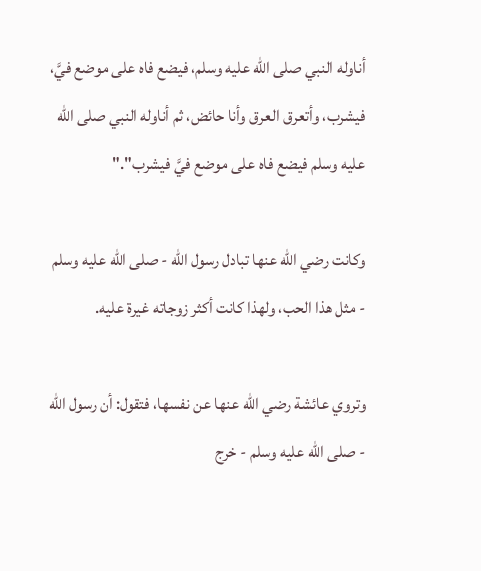أناوله النبي صلى الله عليه وسلم، فيضع فاه على موضع فيَّ، فيشرب، وأتعرق العرق وأنا حائض، ثم أناوله النبي صلى الله عليه وسلم فيضع فاه على موضع فيَّ فيشرب"."

وكانت رضي الله عنها تبادل رسول الله - صلى الله عليه وسلم - مثل هذا الحب، ولهذا كانت أكثر زوجاته غيرة عليه.

وتروي عائشة رضي الله عنها عن نفسها، فتقول: أن رسول الله - صلى الله عليه وسلم - خرج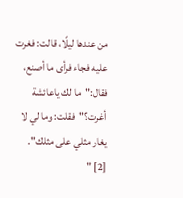من عندها ليلًا، قالت: فغرت عليه فجاء فرأى ما أصنع، فقال:"ما لك ياعائشة أغرت؟"فقلت: وما لي لا يغار مثلي على مثلك". [2] "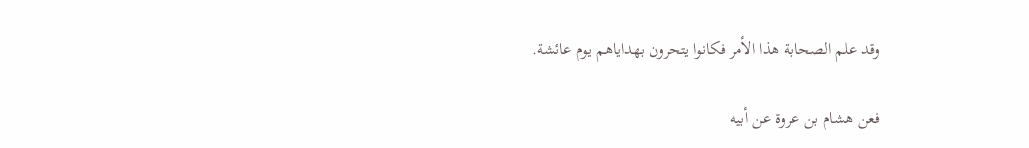وقد علم الصحابة هذا الأمر فكانوا يتحرون بهداياهم يوم عائشة.

فعن هشام بن عروة عن أبيه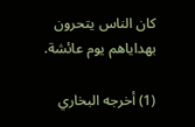كان الناس يتحرون بهداياهم يوم عائشة.

(1) أخرجه البخاري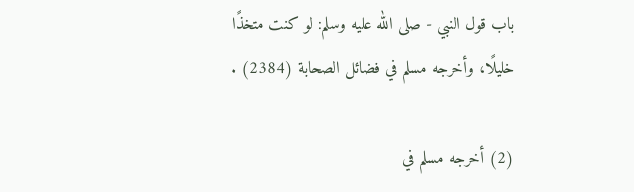باب قول النبي - صلى الله عليه وسلم: لو كنت متخذًا خليلًا، وأخرجه مسلم في فضائل الصحابة (2384) .

(2) أخرجه مسلم في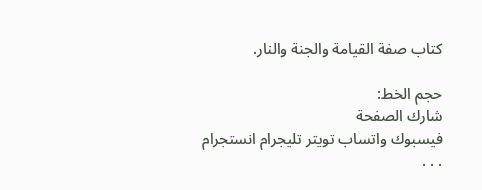كتاب صفة القيامة والجنة والنار.

حجم الخط:
شارك الصفحة
فيسبوك واتساب تويتر تليجرام انستجرام
. . .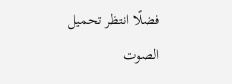فضلًا انتظر تحميل الصوت